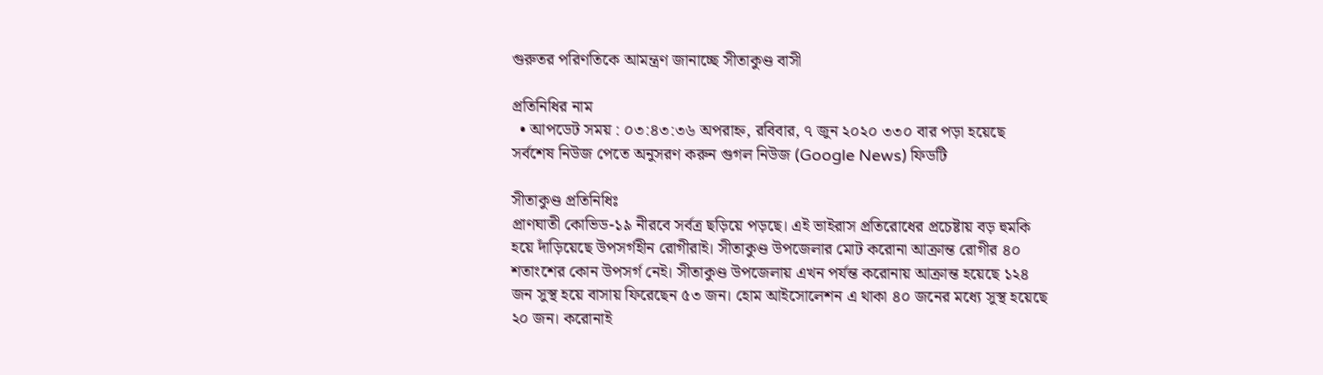গুরুতর পরিণতিকে আমন্ত্রণ জানাচ্ছে সীতাকুণ্ড বাসী

প্রতিনিধির নাম
  • আপডেট সময় : ০৩:৪৩:৩৬ অপরাহ্ন, রবিবার, ৭ জুন ২০২০ ৩৩০ বার পড়া হয়েছে
সর্বশেষ নিউজ পেতে অনুসরণ করুন গুগল নিউজ (Google News) ফিডটি

সীতাকুণ্ড প্রতিনিধিঃ
প্রাণঘাতী কোভিড-১৯ নীরবে সর্বত্র ছড়িয়ে পড়ছে। এই ভাইরাস প্রতিরোধের প্রচেষ্টায় বড় হুমকি হয়ে দাঁড়িয়েছে উপসর্গহীন রোগীরাই। সীতাকুণ্ড উপজেলার মোট করোনা আক্রান্ত রোগীর ৪০ শতাংশের কোন উপসর্গ নেই। সীতাকুণ্ড উপজেলায় এখন পর্যন্ত করোনায় আক্রান্ত হয়েছে ১২৪ জন সুস্থ হয়ে বাসায় ফিরেছেন ৫৩ জন। হোম আইসোলেশন এ থাকা ৪০ জনের মধ্যে সুস্থ হয়েছে ২০ জন। করোনাই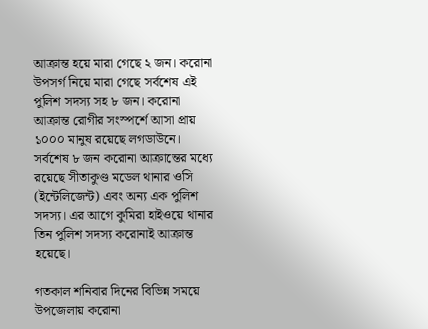আক্রান্ত হয়ে মারা গেছে ২ জন। করোনা উপসর্গ নিয়ে মারা গেছে সর্বশেষ এই পুলিশ সদস্য সহ ৮ জন। করোনা আক্রান্ত রোগীর সংস্পর্শে আসা প্রায় ১০০০ মানুষ রয়েছে লগডাউনে। সর্বশেষ ৮ জন করোনা আক্রান্তের মধ্যে রয়েছে সীতাকুণ্ড মডেল থানার ওসি (ইন্টেলিজেন্ট) এবং অন্য এক পুলিশ সদস্য। এর আগে কুমিরা হাইওয়ে থানার তিন পুলিশ সদস্য করোনাই আক্রান্ত হয়েছে।

গতকাল শনিবার দিনের বিভিন্ন সময়ে উপজেলায় করোনা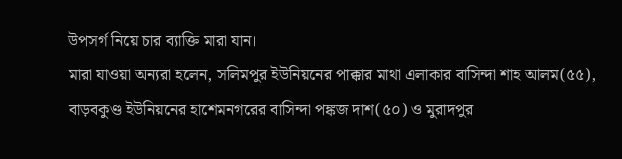উপসর্গ নিয়ে চার ব্যাক্তি মারা যান।
মারা যাওয়া অন্যরা হলেন, সলিমপুর ইউনিয়নের পাক্কার মাথা এলাকার বাসিন্দা শাহ আলম(৫৫), বাড়বকুণ্ড ইউনিয়নের হাশেমনগরের বাসিন্দা পঙ্কজ দাশ(৫০) ও মুরাদপুর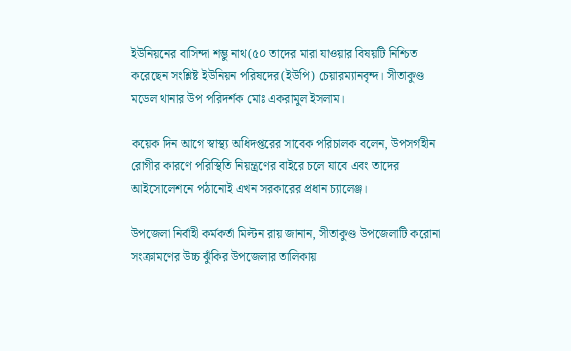ইউনিয়নের বাসিন্দা শম্ভু নাথ(৫০ তাদের মারা যাওয়ার বিষয়টি নিশ্চিত করেছেন সংশ্লিষ্ট ইউনিয়ন পরিষদের(ইউপি) চেয়ারম্যানবৃন্দ। সীতাকুণ্ড মডেল থানার উপ পরিদর্শক মোঃ একরামুল ইসলাম।

কয়েক দিন আগে স্বাস্থ্য অধিদপ্তরের সাবেক পরিচালক বলেন, উপসর্গহীন রোগীর কারণে পরিস্থিতি নিয়ন্ত্রণের বাইরে চলে যাবে এবং তাদের আইসোলেশনে পঠানোই এখন সরকারের প্রধান চ্যালেঞ্জ।

উপজেলা নির্বাহী কর্মকর্তা মিল্টন রায় জানান, সীতাকুণ্ড উপজেলাটি করোনা সংক্রামণের উচ্চ ঝুঁকির উপজেলার তালিকায়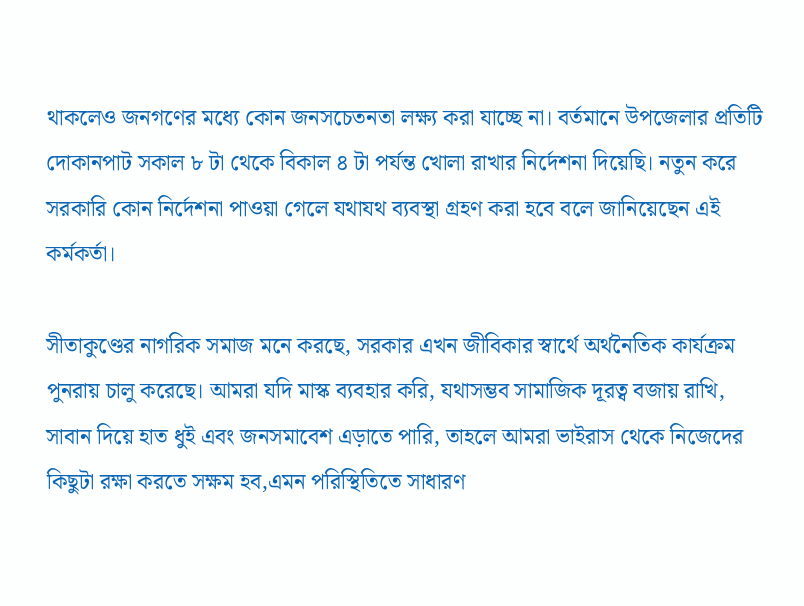থাকলেও জনগণের মধ্যে কোন জনসচেতনতা লক্ষ্য করা যাচ্ছে না। বর্তমানে উপজেলার প্রতিটি দোকানপাট সকাল ৮ টা থেকে বিকাল ৪ টা পর্যন্ত খোলা রাখার নির্দেশনা দিয়েছি। নতুন করে সরকারি কোন নির্দেশনা পাওয়া গেলে যথাযথ ব্যবস্থা গ্রহণ করা হবে বলে জানিয়েছেন এই কর্মকর্তা।

সীতাকুণ্ডের নাগরিক সমাজ মনে করছে, সরকার এখন জীবিকার স্বার্থে অর্থনৈতিক কার্যক্রম পুনরায় চালু করেছে। আমরা যদি মাস্ক ব্যবহার করি, যথাসম্ভব সামাজিক দূরত্ব বজায় রাখি, সাবান দিয়ে হাত ধুই এবং জনসমাবেশ এড়াতে পারি, তাহলে আমরা ভাইরাস থেকে নিজেদের কিছুটা রক্ষা করতে সক্ষম হব,এমন পরিস্থিতিতে সাধারণ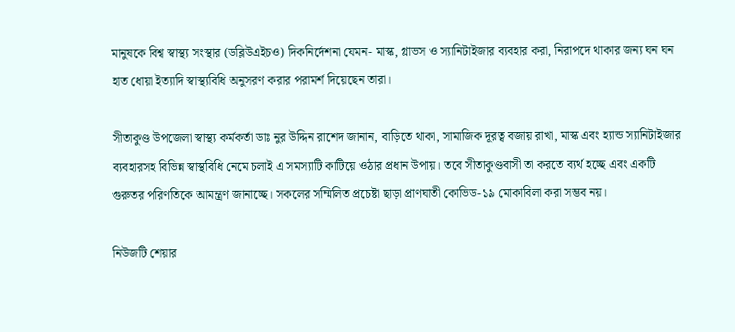মানুষকে বিশ্ব স্বাস্থ্য সংস্থার (ডব্লিউএইচও) দিকনির্দেশনা যেমন- মাস্ক, গ্লাভস ও স্যানিটাইজার ব্যবহার করা, নিরাপদে থাকার জন্য ঘন ঘন হাত ধোয়া ইত্যাদি স্বাস্থ্যবিধি অনুসরণ করার পরামর্শ দিয়েছেন তারা।

সীতাকুণ্ড উপজেলা স্বাস্থ্য কর্মকর্তা ডাঃ নুর উদ্দিন রাশেদ জানান, বাড়িতে থাকা, সামাজিক দূরত্ব বজায় রাখা, মাস্ক এবং হ্যান্ড স্যানিটাইজার ব্যবহারসহ বিভিন্ন স্বাস্থবিধি নেমে চলাই এ সমস্যাটি কাটিয়ে ওঠার প্রধান উপায়। তবে সীতাকুণ্ডবাসী তা করতে ব্যর্থ হচ্ছে এবং একটি গুরুতর পরিণতিকে আমন্ত্রণ জানাচ্ছে। সকলের সম্মিলিত প্রচেষ্টা ছাড়া প্রাণঘাতী কোভিড-১৯ মোকাবিলা করা সম্ভব নয়।

নিউজটি শেয়ার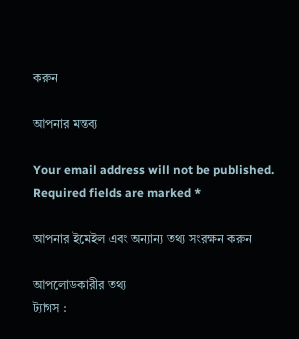করুন

আপনার মন্তব্য

Your email address will not be published. Required fields are marked *

আপনার ইমেইল এবং অন্যান্য তথ্য সংরক্ষন করুন

আপলোডকারীর তথ্য
ট্যাগস :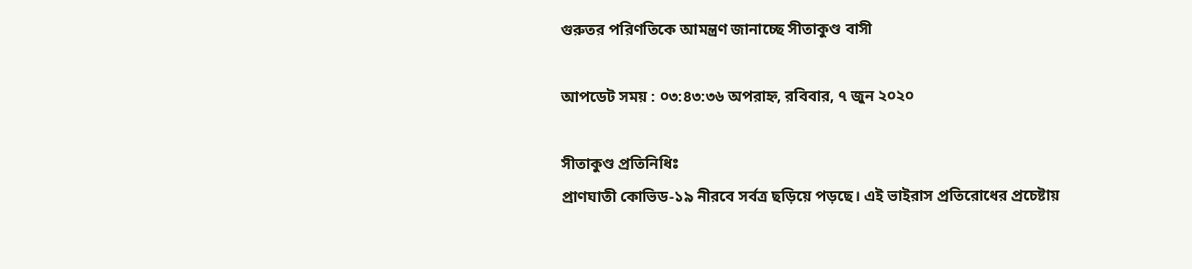গুরুতর পরিণতিকে আমন্ত্রণ জানাচ্ছে সীতাকুণ্ড বাসী

আপডেট সময় : ০৩:৪৩:৩৬ অপরাহ্ন, রবিবার, ৭ জুন ২০২০

সীতাকুণ্ড প্রতিনিধিঃ
প্রাণঘাতী কোভিড-১৯ নীরবে সর্বত্র ছড়িয়ে পড়ছে। এই ভাইরাস প্রতিরোধের প্রচেষ্টায়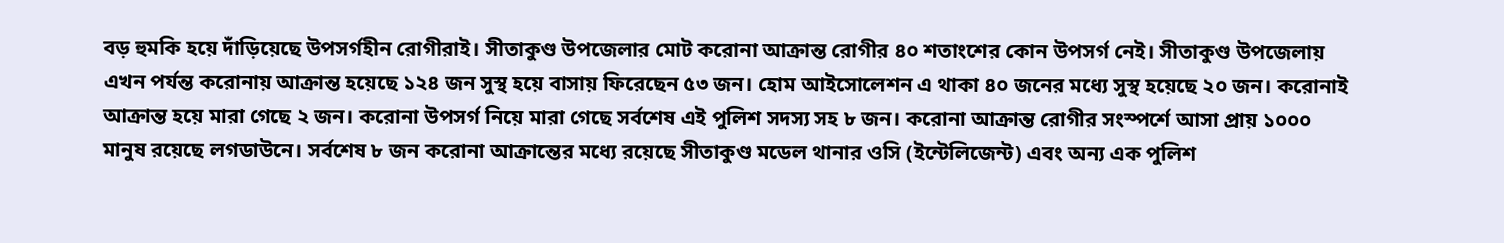বড় হুমকি হয়ে দাঁড়িয়েছে উপসর্গহীন রোগীরাই। সীতাকুণ্ড উপজেলার মোট করোনা আক্রান্ত রোগীর ৪০ শতাংশের কোন উপসর্গ নেই। সীতাকুণ্ড উপজেলায় এখন পর্যন্ত করোনায় আক্রান্ত হয়েছে ১২৪ জন সুস্থ হয়ে বাসায় ফিরেছেন ৫৩ জন। হোম আইসোলেশন এ থাকা ৪০ জনের মধ্যে সুস্থ হয়েছে ২০ জন। করোনাই আক্রান্ত হয়ে মারা গেছে ২ জন। করোনা উপসর্গ নিয়ে মারা গেছে সর্বশেষ এই পুলিশ সদস্য সহ ৮ জন। করোনা আক্রান্ত রোগীর সংস্পর্শে আসা প্রায় ১০০০ মানুষ রয়েছে লগডাউনে। সর্বশেষ ৮ জন করোনা আক্রান্তের মধ্যে রয়েছে সীতাকুণ্ড মডেল থানার ওসি (ইন্টেলিজেন্ট) এবং অন্য এক পুলিশ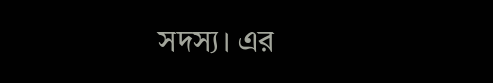সদস্য। এর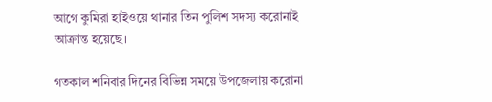আগে কুমিরা হাইওয়ে থানার তিন পুলিশ সদস্য করোনাই আক্রান্ত হয়েছে।

গতকাল শনিবার দিনের বিভিন্ন সময়ে উপজেলায় করোনা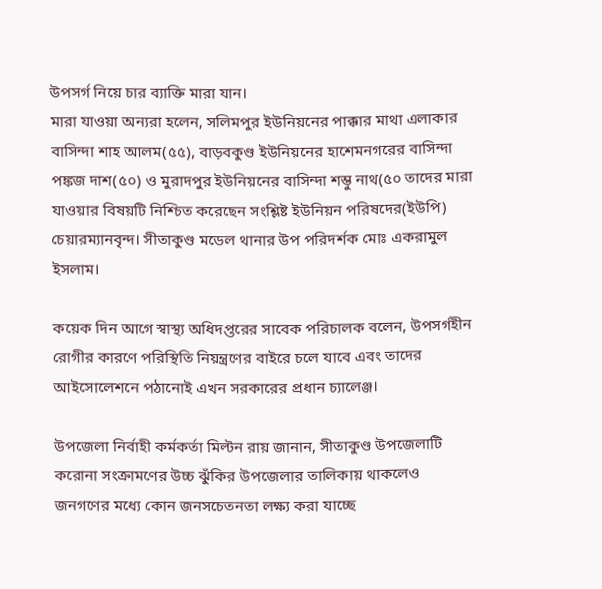উপসর্গ নিয়ে চার ব্যাক্তি মারা যান।
মারা যাওয়া অন্যরা হলেন, সলিমপুর ইউনিয়নের পাক্কার মাথা এলাকার বাসিন্দা শাহ আলম(৫৫), বাড়বকুণ্ড ইউনিয়নের হাশেমনগরের বাসিন্দা পঙ্কজ দাশ(৫০) ও মুরাদপুর ইউনিয়নের বাসিন্দা শম্ভু নাথ(৫০ তাদের মারা যাওয়ার বিষয়টি নিশ্চিত করেছেন সংশ্লিষ্ট ইউনিয়ন পরিষদের(ইউপি) চেয়ারম্যানবৃন্দ। সীতাকুণ্ড মডেল থানার উপ পরিদর্শক মোঃ একরামুল ইসলাম।

কয়েক দিন আগে স্বাস্থ্য অধিদপ্তরের সাবেক পরিচালক বলেন, উপসর্গহীন রোগীর কারণে পরিস্থিতি নিয়ন্ত্রণের বাইরে চলে যাবে এবং তাদের আইসোলেশনে পঠানোই এখন সরকারের প্রধান চ্যালেঞ্জ।

উপজেলা নির্বাহী কর্মকর্তা মিল্টন রায় জানান, সীতাকুণ্ড উপজেলাটি করোনা সংক্রামণের উচ্চ ঝুঁকির উপজেলার তালিকায় থাকলেও জনগণের মধ্যে কোন জনসচেতনতা লক্ষ্য করা যাচ্ছে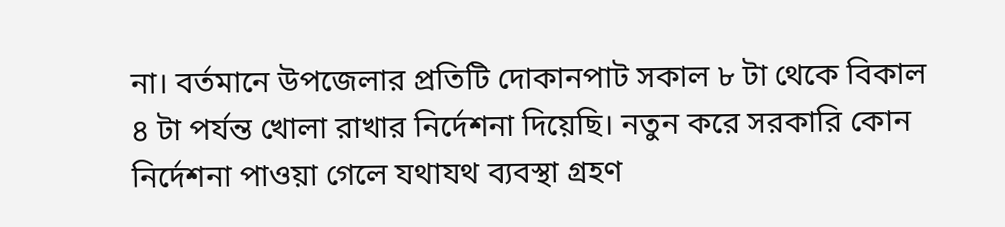না। বর্তমানে উপজেলার প্রতিটি দোকানপাট সকাল ৮ টা থেকে বিকাল ৪ টা পর্যন্ত খোলা রাখার নির্দেশনা দিয়েছি। নতুন করে সরকারি কোন নির্দেশনা পাওয়া গেলে যথাযথ ব্যবস্থা গ্রহণ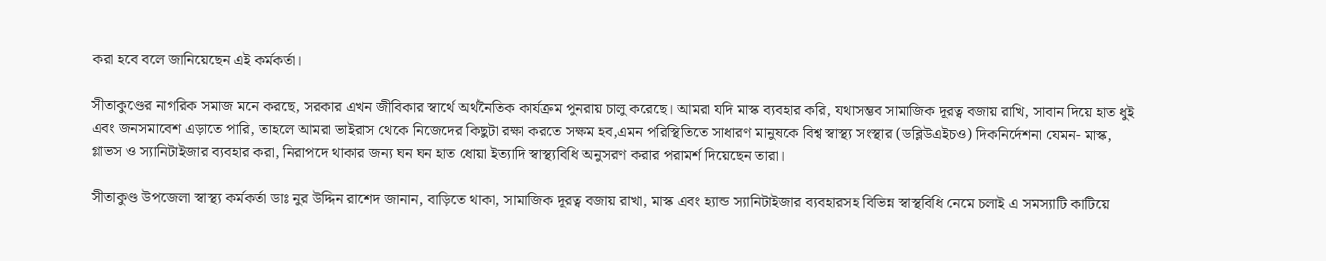করা হবে বলে জানিয়েছেন এই কর্মকর্তা।

সীতাকুণ্ডের নাগরিক সমাজ মনে করছে, সরকার এখন জীবিকার স্বার্থে অর্থনৈতিক কার্যক্রম পুনরায় চালু করেছে। আমরা যদি মাস্ক ব্যবহার করি, যথাসম্ভব সামাজিক দূরত্ব বজায় রাখি, সাবান দিয়ে হাত ধুই এবং জনসমাবেশ এড়াতে পারি, তাহলে আমরা ভাইরাস থেকে নিজেদের কিছুটা রক্ষা করতে সক্ষম হব,এমন পরিস্থিতিতে সাধারণ মানুষকে বিশ্ব স্বাস্থ্য সংস্থার (ডব্লিউএইচও) দিকনির্দেশনা যেমন- মাস্ক, গ্লাভস ও স্যানিটাইজার ব্যবহার করা, নিরাপদে থাকার জন্য ঘন ঘন হাত ধোয়া ইত্যাদি স্বাস্থ্যবিধি অনুসরণ করার পরামর্শ দিয়েছেন তারা।

সীতাকুণ্ড উপজেলা স্বাস্থ্য কর্মকর্তা ডাঃ নুর উদ্দিন রাশেদ জানান, বাড়িতে থাকা, সামাজিক দূরত্ব বজায় রাখা, মাস্ক এবং হ্যান্ড স্যানিটাইজার ব্যবহারসহ বিভিন্ন স্বাস্থবিধি নেমে চলাই এ সমস্যাটি কাটিয়ে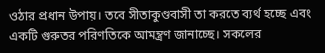ওঠার প্রধান উপায়। তবে সীতাকুণ্ডবাসী তা করতে ব্যর্থ হচ্ছে এবং একটি গুরুতর পরিণতিকে আমন্ত্রণ জানাচ্ছে। সকলের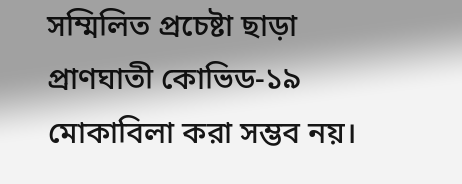সম্মিলিত প্রচেষ্টা ছাড়া প্রাণঘাতী কোভিড-১৯ মোকাবিলা করা সম্ভব নয়।